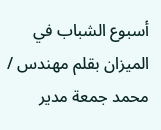أسبوع الشباب في الميزان بقلم مهندس / محمد جمعة مدير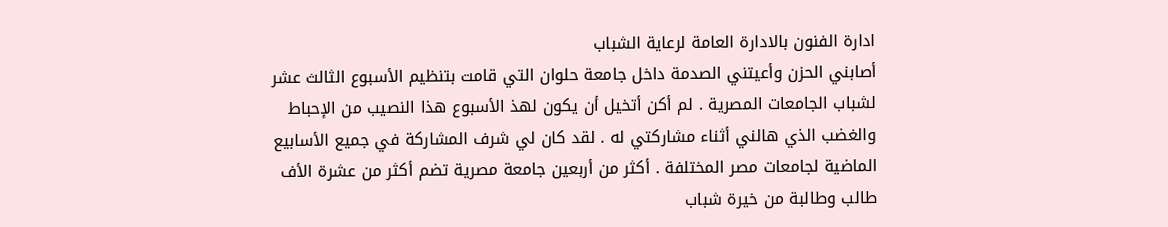ادارة الفنون بالادارة العامة لرعاية الشباب
أصابني الحزن وأعيتني الصدمة داخل جامعة حلوان التي قامت بتنظيم الأسبوع الثالث عشر لشباب الجامعات المصرية . لم أكن أتخيل أن يكون لهذ الأسبوع هذا النصيب من الإحباط والغضب الذي هالني أثناء مشاركتي له . لقد كان لي شرف المشاركة في جميع الأسابيع الماضية لجامعات مصر المختلفة . أكثر من أربعين جامعة مصرية تضم أكثر من عشرة الأف طالب وطالبة من خيرة شباب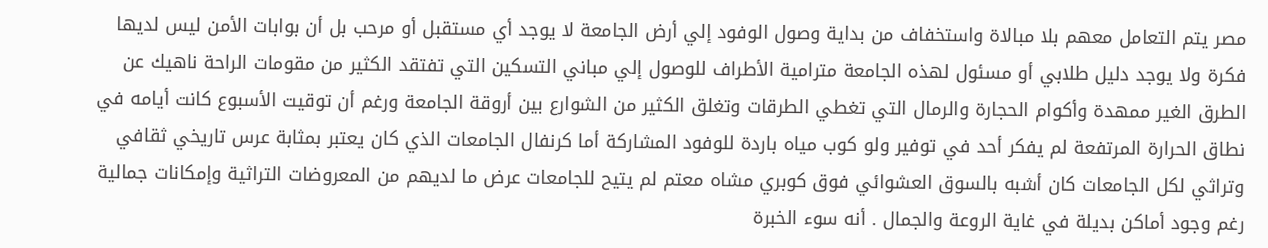مصر يتم التعامل معهم بلا مبالاة واستخفاف من بداية وصول الوفود إلي أرض الجامعة لا يوجد أي مستقبل أو مرحب بل أن بوابات الأمن ليس لديها فكرة ولا يوجد دليل طلابي أو مسئول لهذه الجامعة مترامية الأطراف للوصول إلي مباني التسكين التي تفتقد الكثير من مقومات الراحة ناهيك عن الطرق الغير ممهدة وأكوام الحجارة والرمال التي تغطي الطرقات وتغلق الكثير من الشوارع بين أروقة الجامعة ورغم أن توقيت الأسبوع كانت أيامه في نطاق الحرارة المرتفعة لم يفكر أحد في توفير ولو كوب مياه باردة للوفود المشاركة أما كرنفال الجامعات الذي كان يعتبر بمثابة عرس تاريخي ثقافي وتراثي لكل الجامعات كان أشبه بالسوق العشوائي فوق كوبري مشاه معتم لم يتيح للجامعات عرض ما لديهم من المعروضات التراثية وإمكانات جمالية رغم وجود أماكن بديلة في غاية الروعة والجمال . أنه سوء الخبرة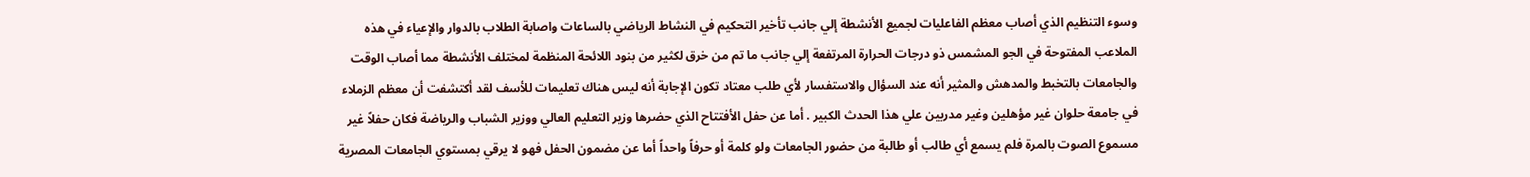وسوء التنظيم الذي أصاب معظم الفاعليات لجميع الأنشطة إلي جانب تأخير التحكيم في النشاط الرياضي بالساعات واصابة الطلاب بالدوار والإعياء في هذه الملاعب المفتوحة في الجو المشمس ذو درجات الحرارة المرتفعة إلي جانب ما تم من خرق لكثير من بنود اللائحة المنظمة لمختلف الأنشطة مما أصاب الوقت والجامعات بالتخبط والمدهش والمثير أنه عند السؤال والاستفسار لأي طلب معتاد تكون الإجابة أنه ليس هناك تعليمات للأسف لقد أكتشفت أن معظم الزملاء في جامعة حلوان غير مؤهلين وغير مدربين علي هذا الحدث الكبير . أما عن حفل الأفتتاح الذي حضرها وزير التعليم العالي ووزير الشباب والرياضة فكان حفلاً غير مسموع الصوت بالمرة فلم يسمع أي طالب أو طالبة من حضور الجامعات ولو كلمة أو حرفاً واحداً أما عن مضمون الحفل فهو لا يرقي بمستوي الجامعات المصرية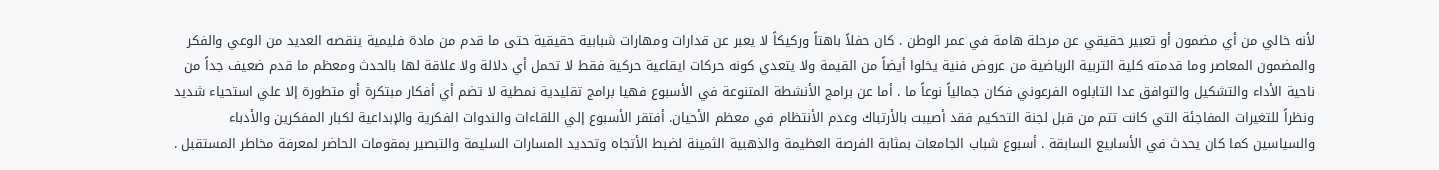لأنه خالي من أي مضمون أو تعبير حقيقي عن مرحلة هامة في عمر الوطن . كان حفلاً باهتاً وركيكاً لا يعبر عن قدارات ومهارات شبابية حقيقية حتى ما قدم من مادة فليمية ينقصه العديد من الوعي والفكر والمضمون المعاصر وما قدمته كلية التربية الرياضية من عروض فنية يخلوا أيضاً من القيمة ولا يتعدي كونه حركات ايقاعية حركية فقط لا تحمل أي دلالة ولا علاقة لها بالحدث ومعظم ما قدم ضعيف جداً من ناحية الأداء والتشكيل والتوافق عدا التابلوه الفرعوني فكان جمالياً نوعاً ما . أما عن برامج الأنشطة المتنوعة في الأسبوع فهيا برامج تقليدية نمطية لا تضم أي أفكار مبتكرة أو متطورة إلا علي استحياء شديد ونظراً للتغيرات المفاجئة التي كانت تتم من قبل لجنة التحكيم فقد أصيبت بالأرتباك وعدم الأنتظام في معظم الأحيان. أفتقر الأسبوع إلي اللقاءات والندوات الفكرية والإبداعية لكبار المفكرين والأدباء والسياسين كما كان يحدث في الأسابيع السابقة . أسبوع شباب الجامعات بمثابة الفرصة العظيمة والذهبية الثمينة لضبط الأتجاه وتحديد المسارات السليمة والتبصير بمقومات الحاضر لمعرفة مخاطر المستقبل .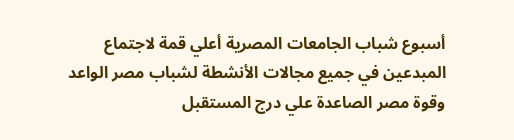أسبوع شباب الجامعات المصرية أعلي قمة لاجتماع المبدعين في جميع مجالات الأنشطة لشباب مصر الواعد وقوة مصر الصاعدة علي درج المستقبل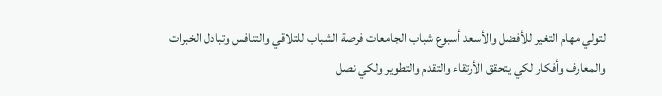لتولي مهام التغير للأفضل والأسعد أسبوع شباب الجامعات فرصة الشباب للتلاقي والتنافس وتبادل الخبرات والمعارف وأفكار لكي يتحقق الأرتقاء والتقدم والتطوير ولكي نصل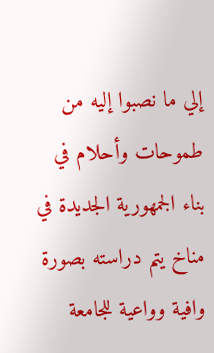إلي ما نصبوا إليه من طموحات وأحلام في بناء الجمهورية الجديدة في مناخ يتم دراسته بصورة وافية وواعية للجامعة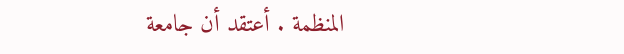المنظمة . أعتقد أن جامعة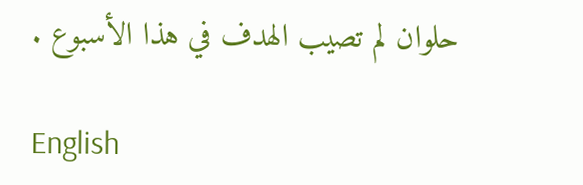حلوان لم تصيب الهدف في هذا الأسبوع .

English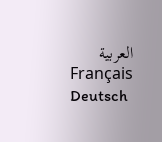العربية
Français
Deutsch